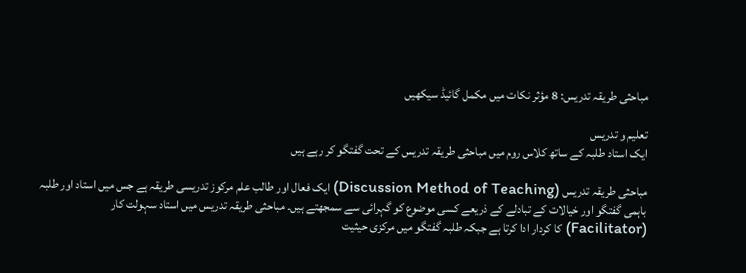مباحثی طریقہ تدریس: 8 مؤثر نکات میں مکمل گائیڈ سیکھیں

تعلیم و تدریس
ایک استاد طلبہ کے ساتھ کلاس روم میں مباحثی طریقہ تدریس کے تحت گفتگو کر رہے ہیں

مباحثی طریقہ تدریس (Discussion Method of Teaching) ایک فعال اور طالب علم مرکوز تدریسی طریقہ ہے جس میں استاد اور طلبہ باہمی گفتگو اور خیالات کے تبادلے کے ذریعے کسی موضوع کو گہرائی سے سمجھتے ہیں۔ مباحثی طریقہ تدریس میں استاد سہولت کار (Facilitator) کا کردار ادا کرتا ہے جبکہ طلبہ گفتگو میں مرکزی حیثیت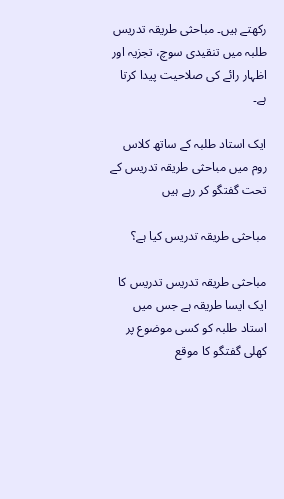رکھتے ہیں۔ مباحثی طریقہ تدریس طلبہ میں تنقیدی سوچ، تجزیہ اور اظہار رائے کی صلاحیت پیدا کرتا ہے۔

ایک استاد طلبہ کے ساتھ کلاس روم میں مباحثی طریقہ تدریس کے تحت گفتگو کر رہے ہیں

مباحثی طریقہ تدریس کیا ہے؟

مباحثی طریقہ تدریس تدریس کا ایک ایسا طریقہ ہے جس میں استاد طلبہ کو کسی موضوع پر کھلی گفتگو کا موقع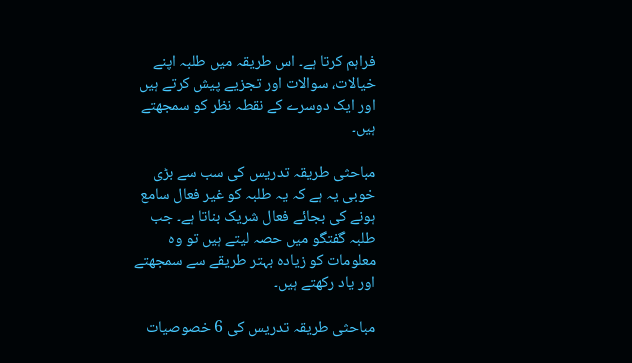فراہم کرتا ہے۔ اس طریقہ میں طلبہ اپنے خیالات، سوالات اور تجزیے پیش کرتے ہیں اور ایک دوسرے کے نقطہ نظر کو سمجھتے ہیں۔

مباحثی طریقہ تدریس کی سب سے بڑی خوبی یہ ہے کہ یہ طلبہ کو غیر فعال سامع ہونے کی بجائے فعال شریک بناتا ہے۔ جب طلبہ گفتگو میں حصہ لیتے ہیں تو وہ معلومات کو زیادہ بہتر طریقے سے سمجھتے اور یاد رکھتے ہیں۔

مباحثی طریقہ تدریس کی 6 خصوصیات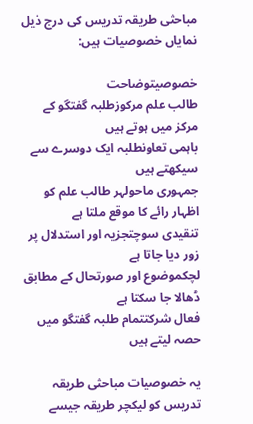مباحثی طریقہ تدریس کی درج ذیل نمایاں خصوصیات ہیں:

خصوصیتوضاحت
طالب علم مرکوزطلبہ گفتگو کے مرکز میں ہوتے ہیں
باہمی تعاونطلبہ ایک دوسرے سے سیکھتے ہیں
جمہوری ماحولہر طالب علم کو اظہار رائے کا موقع ملتا ہے
تنقیدی سوچتجزیہ اور استدلال پر زور دیا جاتا ہے
لچکموضوع اور صورتحال کے مطابق ڈھالا جا سکتا ہے
فعال شرکتتمام طلبہ گفتگو میں حصہ لیتے ہیں

یہ خصوصیات مباحثی طریقہ تدریس کو لیکچر طریقہ جیسے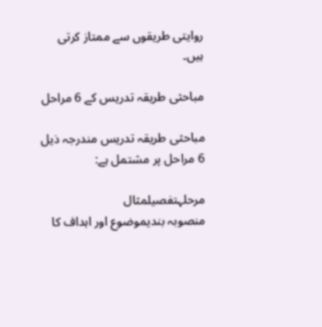روایتی طریقوں سے ممتاز کرتی ہیں۔

مباحثی طریقہ تدریس کے 6 مراحل

مباحثی طریقہ تدریس مندرجہ ذیل 6 مراحل پر مشتمل ہے:

مرحلہتفصیلمثال
منصوبہ بندیموضوع اور اہداف کا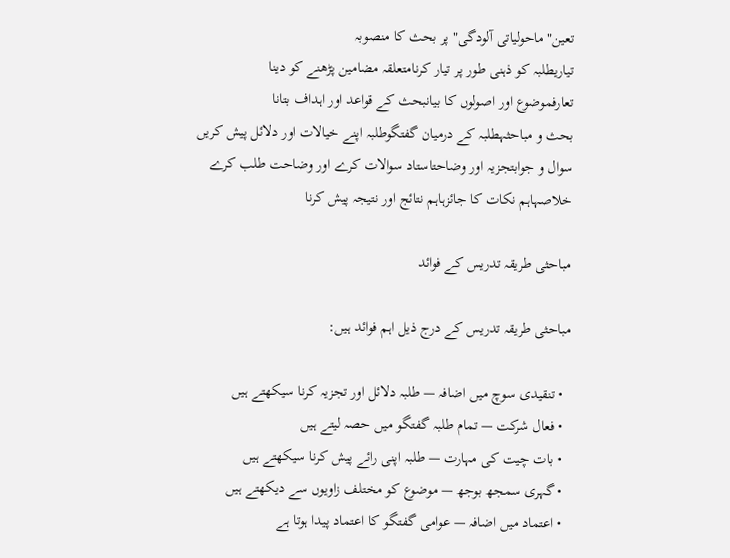تعین"ماحولیاتی آلودگی" پر بحث کا منصوبہ
تیاریطلبہ کو ذہنی طور پر تیار کرنامتعلقہ مضامین پڑھنے کو دینا
تعارفموضوع اور اصولوں کا بیانبحث کے قواعد اور اہداف بتانا
بحث و مباحثہطلبہ کے درمیان گفتگوطلبہ اپنے خیالات اور دلائل پیش کریں
سوال و جوابتجزیہ اور وضاحتاستاد سوالات کرے اور وضاحت طلب کرے
خلاصہاہم نکات کا جائزہاہم نتائج اور نتیجہ پیش کرنا

مباحثی طریقہ تدریس کے فوائد

مباحثی طریقہ تدریس کے درج ذیل اہم فوائد ہیں:

  • تنقیدی سوچ میں اضافہ — طلبہ دلائل اور تجزیہ کرنا سیکھتے ہیں
  • فعال شرکت — تمام طلبہ گفتگو میں حصہ لیتے ہیں
  • بات چیت کی مہارت — طلبہ اپنی رائے پیش کرنا سیکھتے ہیں
  • گہری سمجھ بوجھ — موضوع کو مختلف زاویوں سے دیکھتے ہیں
  • اعتماد میں اضافہ — عوامی گفتگو کا اعتماد پیدا ہوتا ہے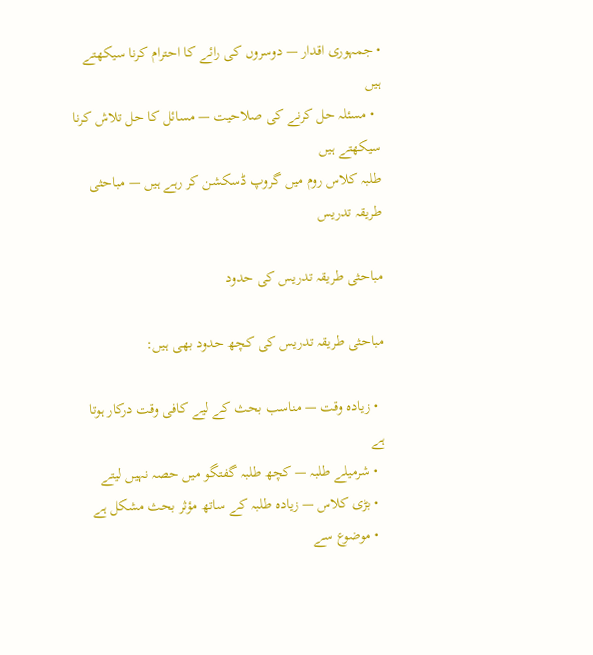• جمہوری اقدار — دوسروں کی رائے کا احترام کرنا سیکھتے ہیں
  • مسئلہ حل کرنے کی صلاحیت — مسائل کا حل تلاش کرنا سیکھتے ہیں
طلبہ کلاس روم میں گروپ ڈسکشن کر رہے ہیں — مباحثی طریقہ تدریس

مباحثی طریقہ تدریس کی حدود

مباحثی طریقہ تدریس کی کچھ حدود بھی ہیں:

  • زیادہ وقت — مناسب بحث کے لیے کافی وقت درکار ہوتا ہے
  • شرمیلے طلبہ — کچھ طلبہ گفتگو میں حصہ نہیں لیتے
  • بڑی کلاس — زیادہ طلبہ کے ساتھ مؤثر بحث مشکل ہے
  • موضوع سے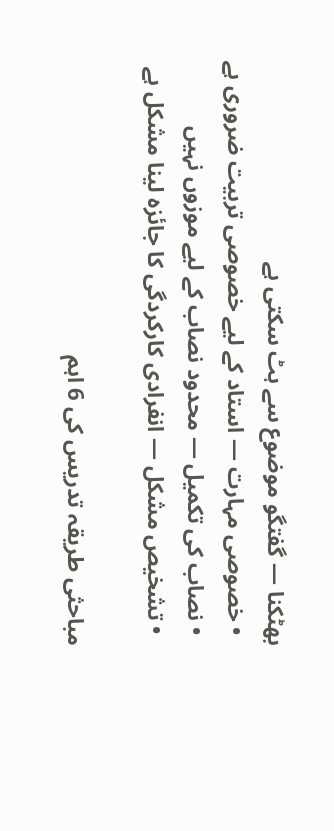بھٹکنا — گفتگو موضوع سے ہٹ سکتی ہے
  • خصوصی مہارت — استاد کے لیے خصوصی تربیت ضروری ہے
  • نصاب کی تکمیل — محدود نصاب کے لیے موزوں نہیں
  • تشخیص مشکل — انفرادی کارکردگی کا جائزہ لینا مشکل ہے

مباحثی طریقہ تدریس کی 6 اہم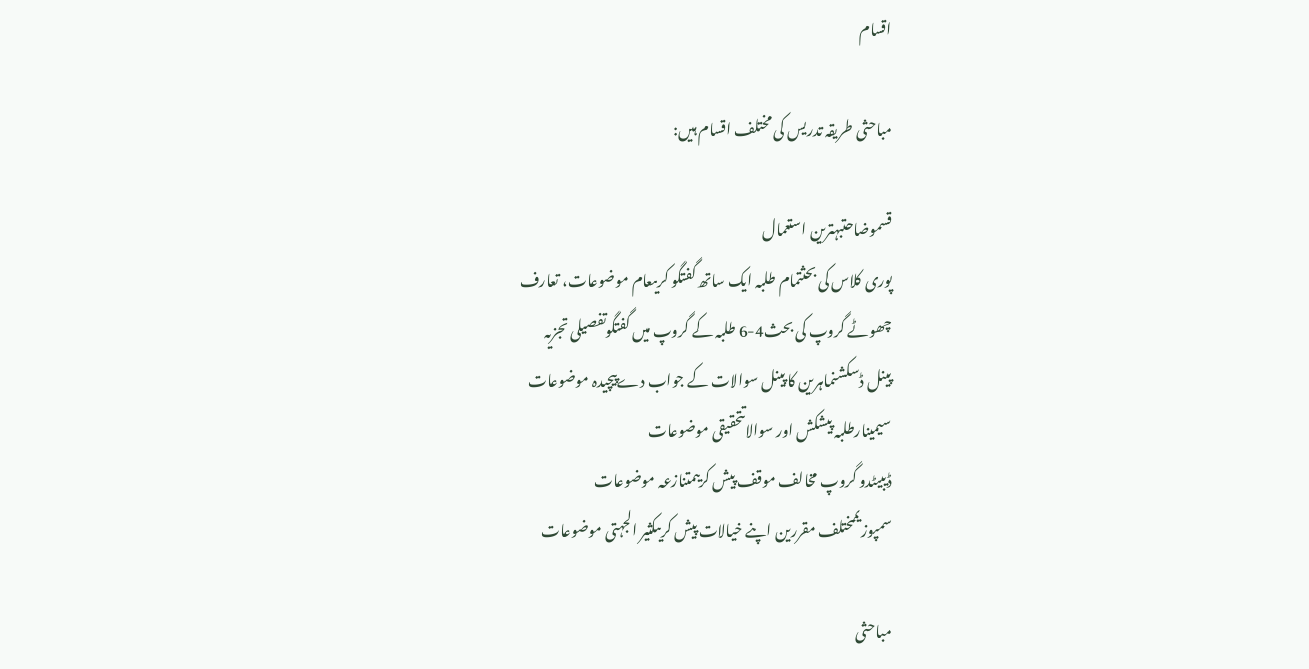اقسام

مباحثی طریقہ تدریس کی مختلف اقسام ہیں:

قسموضاحتبہترین استعمال
پوری کلاس کی بحثتمام طلبہ ایک ساتھ گفتگو کریںعام موضوعات، تعارف
چھوٹے گروپ کی بحث4-6 طلبہ کے گروپ میں گفتگوتفصیلی تجزیہ
پینل ڈسکشنماہرین کا پینل سوالات کے جواب دےپیچیدہ موضوعات
سیمینارطلبہ پیشکش اور سوالاتتحقیقی موضوعات
ڈیبیٹدو گروپ مخالف موقف پیش کریںمتنازعہ موضوعات
سمپوزیممختلف مقررین اپنے خیالات پیش کریںکثیر الجہتی موضوعات

مباحثی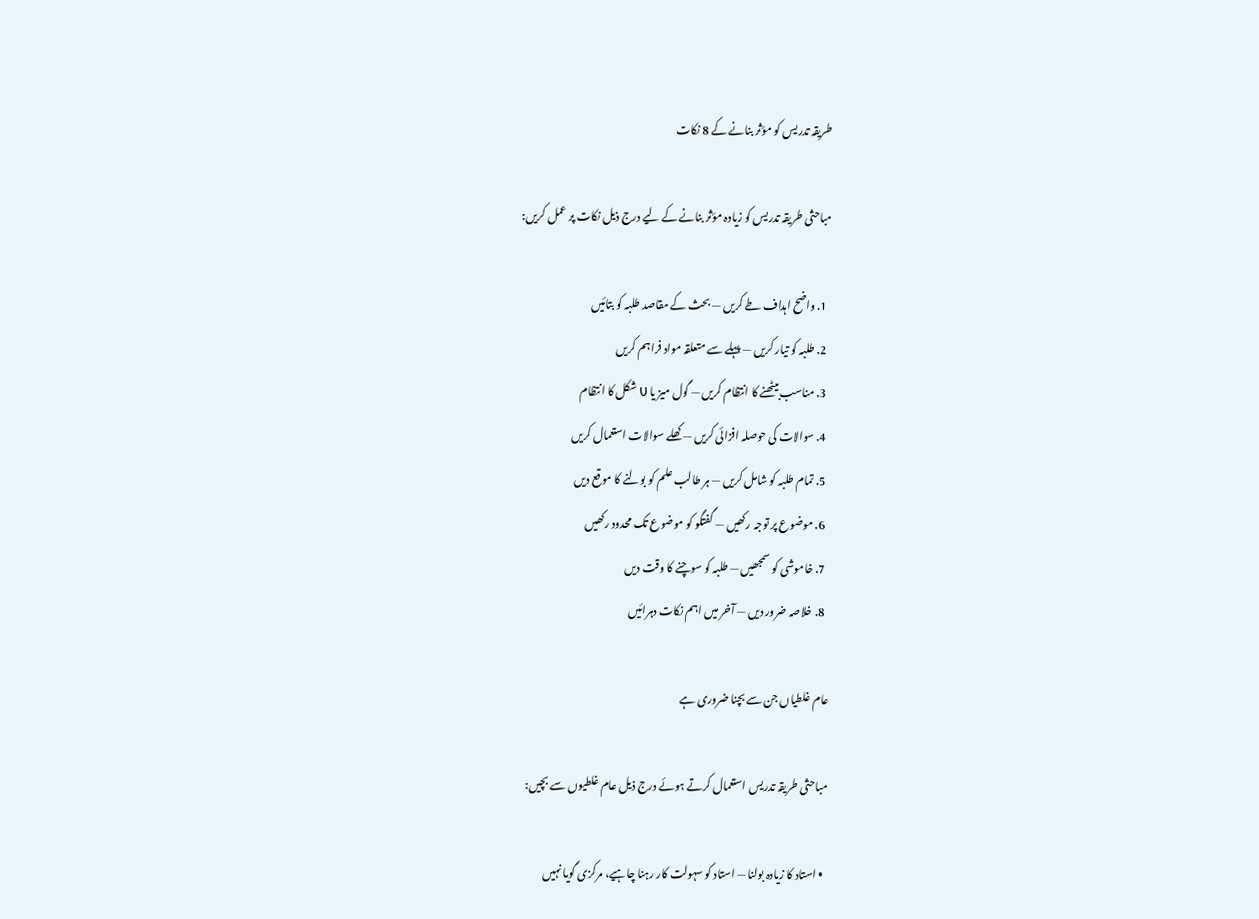طریقہ تدریس کو مؤثر بنانے کے 8 نکات

مباحثی طریقہ تدریس کو زیادہ مؤثر بنانے کے لیے درج ذیل نکات پر عمل کریں:

  1. واضح اہداف طے کریں — بحث کے مقاصد طلبہ کو بتائیں
  2. طلبہ کو تیار کریں — پہلے سے متعلقہ مواد فراہم کریں
  3. مناسب بیٹھنے کا انتظام کریں — گول میز یا U شکل کا انتظام
  4. سوالات کی حوصلہ افزائی کریں — کھلے سوالات استعمال کریں
  5. تمام طلبہ کو شامل کریں — ہر طالب علم کو بولنے کا موقع دیں
  6. موضوع پر توجہ رکھیں — گفتگو کو موضوع تک محدود رکھیں
  7. خاموشی کو سمجھیں — طلبہ کو سوچنے کا وقت دیں
  8. خلاصہ ضرور دیں — آخر میں اہم نکات دہرائیں

عام غلطیاں جن سے بچنا ضروری ہے

مباحثی طریقہ تدریس استعمال کرتے ہوئے درج ذیل عام غلطیوں سے بچیں:

  • استاد کا زیادہ بولنا — استاد کو سہولت کار رہنا چاہیے، مرکزی گویا نہیں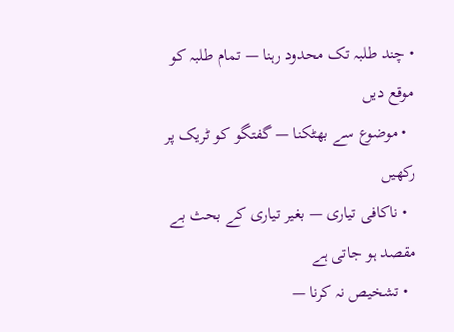• چند طلبہ تک محدود رہنا — تمام طلبہ کو موقع دیں
  • موضوع سے بھٹکنا — گفتگو کو ٹریک پر رکھیں
  • ناکافی تیاری — بغیر تیاری کے بحث بے مقصد ہو جاتی ہے
  • تشخیص نہ کرنا —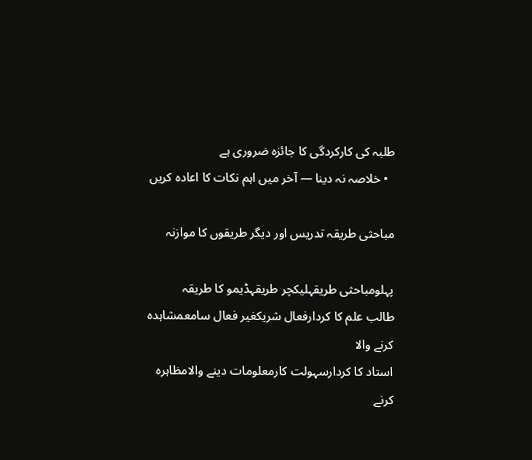طلبہ کی کارکردگی کا جائزہ ضروری ہے
  • خلاصہ نہ دینا — آخر میں اہم نکات کا اعادہ کریں

مباحثی طریقہ تدریس اور دیگر طریقوں کا موازنہ

پہلومباحثی طریقہلیکچر طریقہڈیمو کا طریقہ
طالب علم کا کردارفعال شریکغیر فعال سامعمشاہدہ کرنے والا
استاد کا کردارسہولت کارمعلومات دینے والامظاہرہ کرنے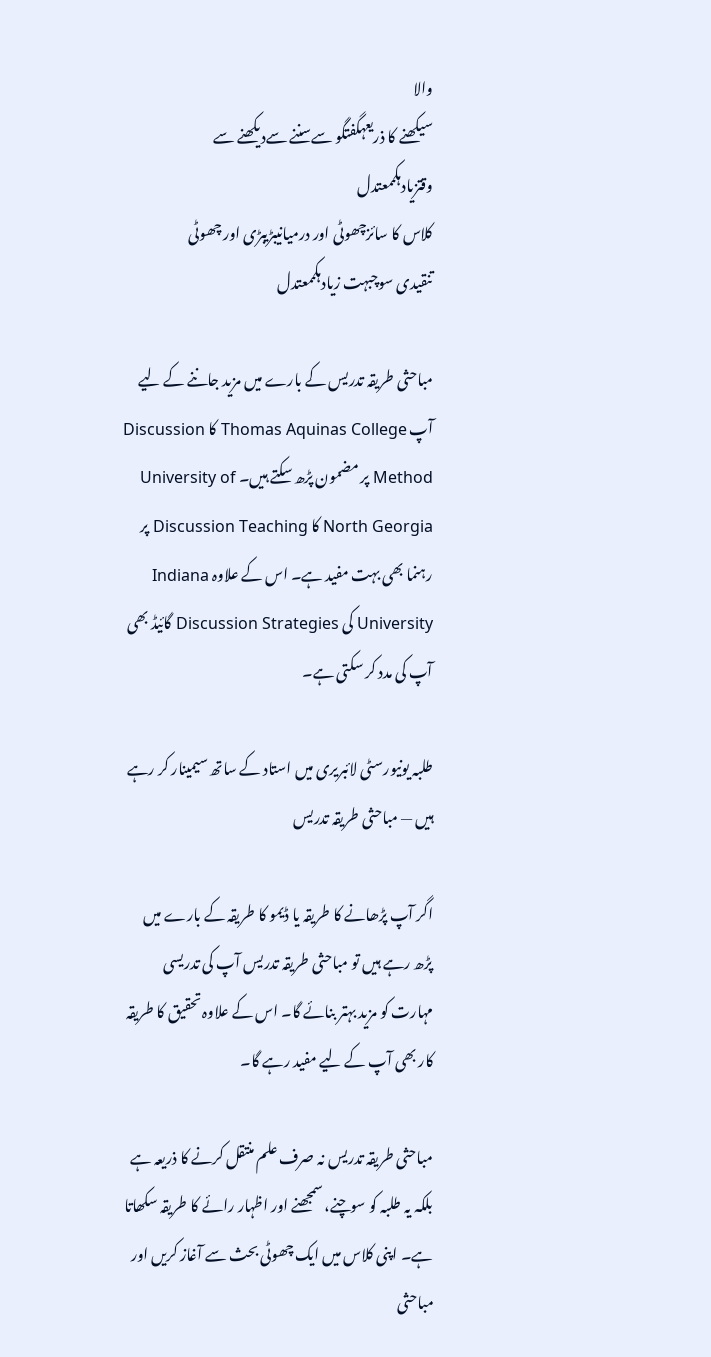والا
سیکھنے کا ذریعہگفتگو سےسننے سےدیکھنے سے
وقتزیادہکممعتدل
کلاس کا سائزچھوٹی اور درمیانیبڑیبڑی اور چھوٹی
تنقیدی سوچبہت زیادہکممعتدل

مباحثی طریقہ تدریس کے بارے میں مزید جاننے کے لیے آپ Thomas Aquinas College کا Discussion Method پر مضمون پڑھ سکتے ہیں۔ University of North Georgia کا Discussion Teaching پر رہنما بھی بہت مفید ہے۔ اس کے علاوہ Indiana University کی Discussion Strategies گائیڈ بھی آپ کی مدد کر سکتی ہے۔

طلبہ یونیورسٹی لائبریری میں استاد کے ساتھ سیمینار کر رہے ہیں — مباحثی طریقہ تدریس

اگر آپ پڑھانے کا طریقہ یا ڈیمو کا طریقہ کے بارے میں پڑھ رہے ہیں تو مباحثی طریقہ تدریس آپ کی تدریسی مہارت کو مزید بہتر بنائے گا۔ اس کے علاوہ تحقیق کا طریقہ کار بھی آپ کے لیے مفید رہے گا۔

مباحثی طریقہ تدریس نہ صرف علم منتقل کرنے کا ذریعہ ہے بلکہ یہ طلبہ کو سوچنے، سمجھنے اور اظہار رائے کا طریقہ سکھاتا ہے۔ اپنی کلاس میں ایک چھوٹی بحث سے آغاز کریں اور مباحثی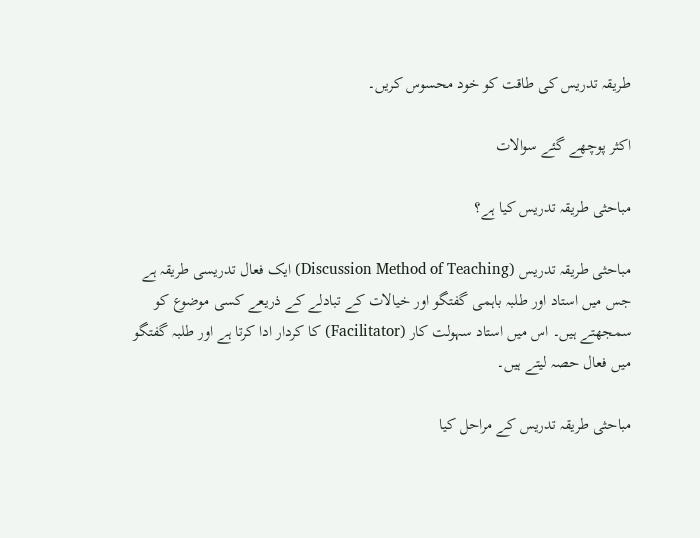طریقہ تدریس کی طاقت کو خود محسوس کریں۔

اکثر پوچھے گئے سوالات

مباحثی طریقہ تدریس کیا ہے؟

مباحثی طریقہ تدریس (Discussion Method of Teaching) ایک فعال تدریسی طریقہ ہے جس میں استاد اور طلبہ باہمی گفتگو اور خیالات کے تبادلے کے ذریعے کسی موضوع کو سمجھتے ہیں۔ اس میں استاد سہولت کار (Facilitator) کا کردار ادا کرتا ہے اور طلبہ گفتگو میں فعال حصہ لیتے ہیں۔

مباحثی طریقہ تدریس کے مراحل کیا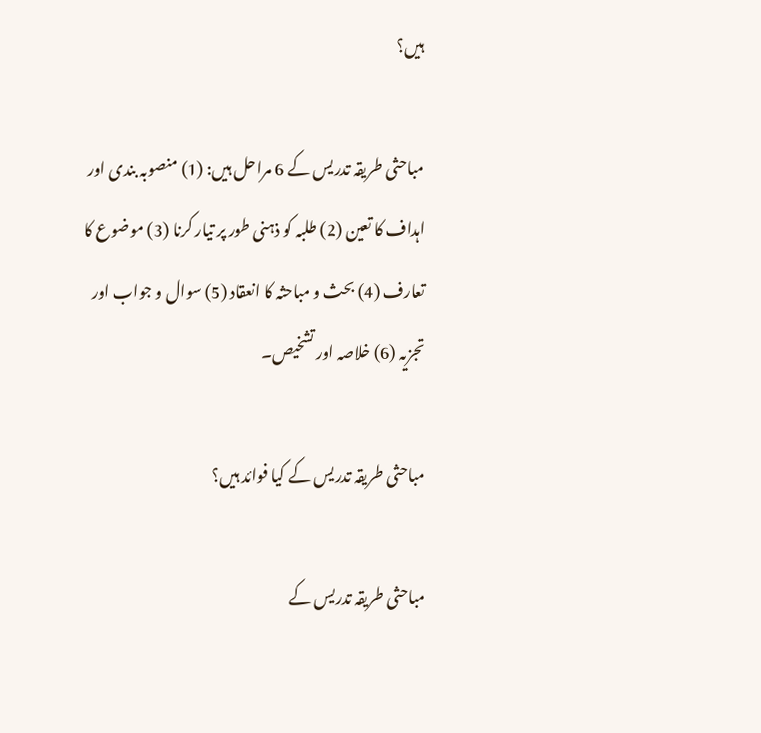ہیں؟

مباحثی طریقہ تدریس کے 6 مراحل ہیں: (1) منصوبہ بندی اور اہداف کا تعین (2) طلبہ کو ذہنی طور پر تیار کرنا (3) موضوع کا تعارف (4) بحث و مباحثہ کا انعقاد (5) سوال و جواب اور تجزیہ (6) خلاصہ اور تشخیص۔

مباحثی طریقہ تدریس کے کیا فوائد ہیں؟

مباحثی طریقہ تدریس کے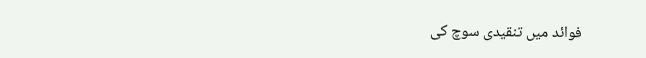فوائد میں تنقیدی سوچ کی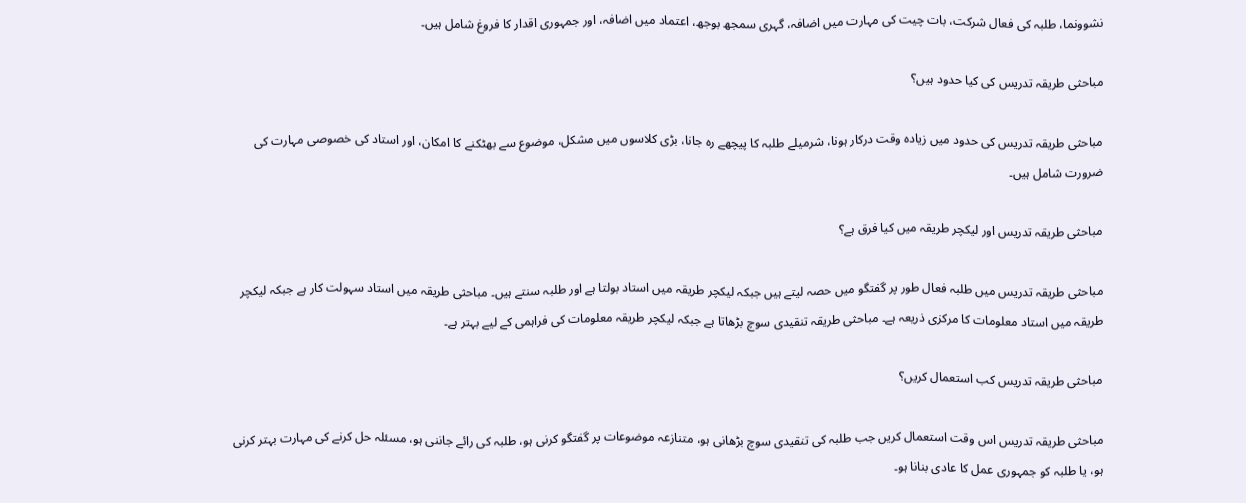نشوونما، طلبہ کی فعال شرکت، بات چیت کی مہارت میں اضافہ، گہری سمجھ بوجھ، اعتماد میں اضافہ، اور جمہوری اقدار کا فروغ شامل ہیں۔

مباحثی طریقہ تدریس کی کیا حدود ہیں؟

مباحثی طریقہ تدریس کی حدود میں زیادہ وقت درکار ہونا، شرمیلے طلبہ کا پیچھے رہ جانا، بڑی کلاسوں میں مشکل، موضوع سے بھٹکنے کا امکان، اور استاد کی خصوصی مہارت کی ضرورت شامل ہیں۔

مباحثی طریقہ تدریس اور لیکچر طریقہ میں کیا فرق ہے؟

مباحثی طریقہ تدریس میں طلبہ فعال طور پر گفتگو میں حصہ لیتے ہیں جبکہ لیکچر طریقہ میں استاد بولتا ہے اور طلبہ سنتے ہیں۔ مباحثی طریقہ میں استاد سہولت کار ہے جبکہ لیکچر طریقہ میں استاد معلومات کا مرکزی ذریعہ ہے۔ مباحثی طریقہ تنقیدی سوچ بڑھاتا ہے جبکہ لیکچر طریقہ معلومات کی فراہمی کے لیے بہتر ہے۔

مباحثی طریقہ تدریس کب استعمال کریں؟

مباحثی طریقہ تدریس اس وقت استعمال کریں جب طلبہ کی تنقیدی سوچ بڑھانی ہو، متنازعہ موضوعات پر گفتگو کرنی ہو، طلبہ کی رائے جاننی ہو، مسئلہ حل کرنے کی مہارت بہتر کرنی ہو، یا طلبہ کو جمہوری عمل کا عادی بنانا ہو۔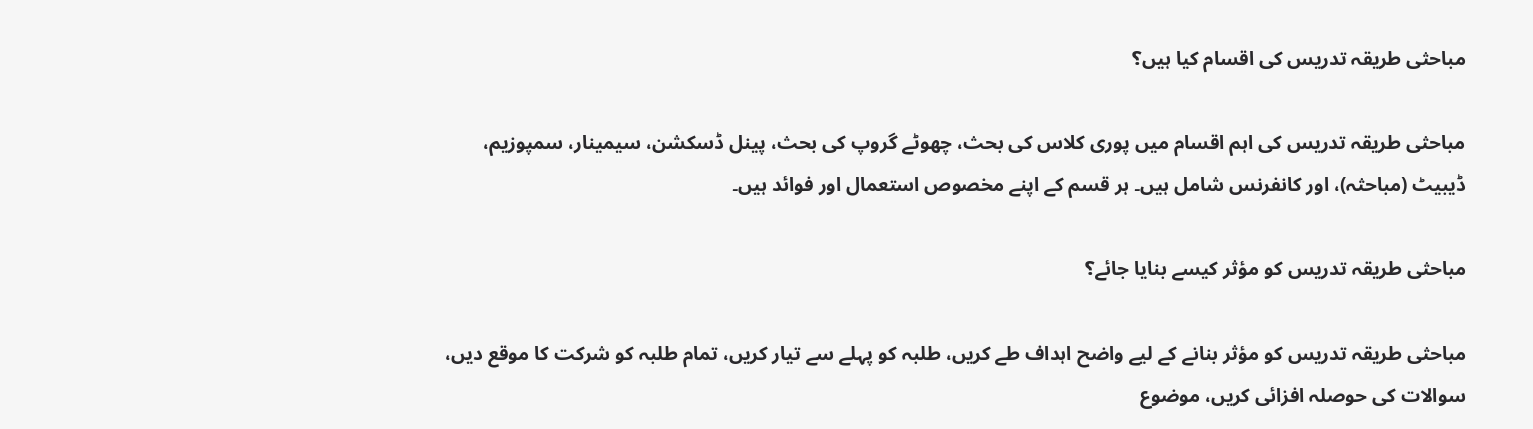مباحثی طریقہ تدریس کی اقسام کیا ہیں؟

مباحثی طریقہ تدریس کی اہم اقسام میں پوری کلاس کی بحث، چھوٹے گروپ کی بحث، پینل ڈسکشن، سیمینار، سمپوزیم، ڈیبیٹ (مباحثہ)، اور کانفرنس شامل ہیں۔ ہر قسم کے اپنے مخصوص استعمال اور فوائد ہیں۔

مباحثی طریقہ تدریس کو مؤثر کیسے بنایا جائے؟

مباحثی طریقہ تدریس کو مؤثر بنانے کے لیے واضح اہداف طے کریں، طلبہ کو پہلے سے تیار کریں، تمام طلبہ کو شرکت کا موقع دیں، سوالات کی حوصلہ افزائی کریں، موضوع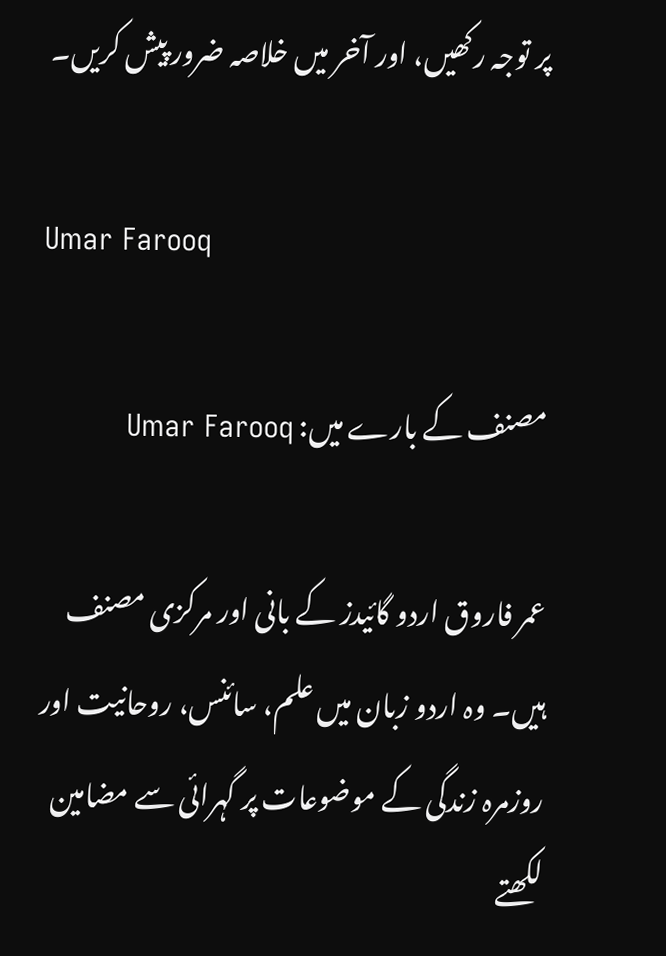پر توجہ رکھیں، اور آخر میں خلاصہ ضرور پیش کریں۔

Umar Farooq

مصنف کے بارے میں: Umar Farooq

عمر فاروق اردو گائیدز کے بانی اور مرکزی مصنف ہیں۔ وہ اردو زبان میں علم، سائنس، روحانیت اور روزمرہ زندگی کے موضوعات پر گہرائی سے مضامین لکھتے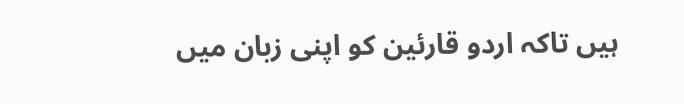ہیں تاکہ اردو قارئین کو اپنی زبان میں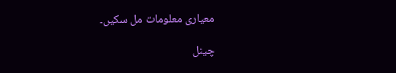معیاری معلومات مل سکیں۔

چینل